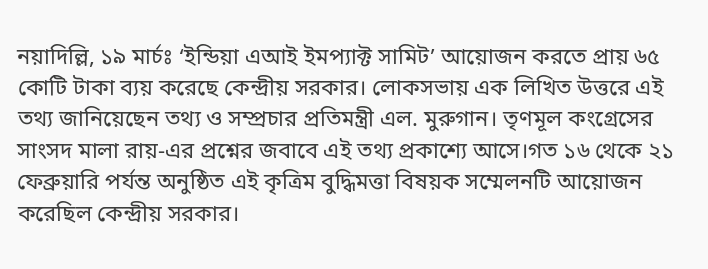নয়াদিল্লি, ১৯ মার্চঃ ‘ইন্ডিয়া এআই ইমপ্যাক্ট সামিট’ আয়োজন করতে প্রায় ৬৫ কোটি টাকা ব্যয় করেছে কেন্দ্রীয় সরকার। লোকসভায় এক লিখিত উত্তরে এই তথ্য জানিয়েছেন তথ্য ও সম্প্রচার প্রতিমন্ত্রী এল. মুরুগান। তৃণমূল কংগ্রেসের সাংসদ মালা রায়-এর প্রশ্নের জবাবে এই তথ্য প্রকাশ্যে আসে।গত ১৬ থেকে ২১ ফেব্রুয়ারি পর্যন্ত অনুষ্ঠিত এই কৃত্রিম বুদ্ধিমত্তা বিষয়ক সম্মেলনটি আয়োজন করেছিল কেন্দ্রীয় সরকার।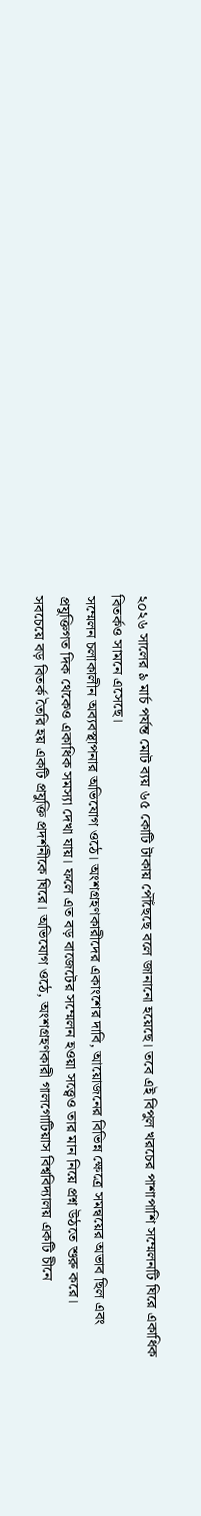২০২৬ সালের ৯ মার্চ পর্যন্ত মোট ব্যয় ৬৫ কোটি টাকায় পৌঁছেছে বলে জানানো হয়েছে। তবে এই বিপুল খরচের পাশাপাশি সম্মেলনটি ঘিরে একাধিক বিতর্কও সামনে এসেছে।
সম্মেলন চলাকালীন অব্যবস্থাপনার অভিযোগ ওঠে। অংশগ্রহণকারীদের একাংশের দাবি, আয়োজনের বিভিন্ন ক্ষেত্রে সমন্বয়ের অভাব ছিল এবং প্রযুক্তিগত দিক থেকেও একাধিক সমস্যা দেখা যায়। ফলে এত বড় বাজেটের সম্মেলন হওয়া সত্ত্বেও তার মান নিয়ে প্রশ্ন উঠতে শুরু করে।
সবচেয়ে বড় বিতর্ক তৈরি হয় একটি প্রযুক্তি প্রদর্শনীকে ঘিরে। অভিযোগ ওঠে, অংশগ্রহণকারী গালগোটিয়াস বিশ্ববিদ্যালয় একটি চীনে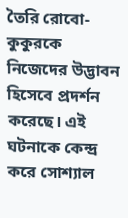তৈরি রোবো-কুকুরকে নিজেদের উদ্ভাবন হিসেবে প্রদর্শন করেছে। এই ঘটনাকে কেন্দ্র করে সোশ্যাল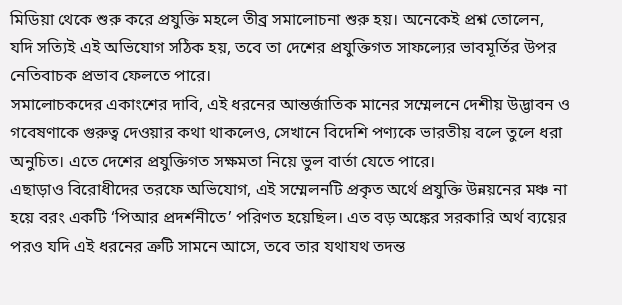মিডিয়া থেকে শুরু করে প্রযুক্তি মহলে তীব্র সমালোচনা শুরু হয়। অনেকেই প্রশ্ন তোলেন, যদি সত্যিই এই অভিযোগ সঠিক হয়, তবে তা দেশের প্রযুক্তিগত সাফল্যের ভাবমূর্তির উপর নেতিবাচক প্রভাব ফেলতে পারে।
সমালোচকদের একাংশের দাবি, এই ধরনের আন্তর্জাতিক মানের সম্মেলনে দেশীয় উদ্ভাবন ও গবেষণাকে গুরুত্ব দেওয়ার কথা থাকলেও, সেখানে বিদেশি পণ্যকে ভারতীয় বলে তুলে ধরা অনুচিত। এতে দেশের প্রযুক্তিগত সক্ষমতা নিয়ে ভুল বার্তা যেতে পারে।
এছাড়াও বিরোধীদের তরফে অভিযোগ, এই সম্মেলনটি প্রকৃত অর্থে প্রযুক্তি উন্নয়নের মঞ্চ না হয়ে বরং একটি ‘পিআর প্রদর্শনীতে’ পরিণত হয়েছিল। এত বড় অঙ্কের সরকারি অর্থ ব্যয়ের পরও যদি এই ধরনের ত্রুটি সামনে আসে, তবে তার যথাযথ তদন্ত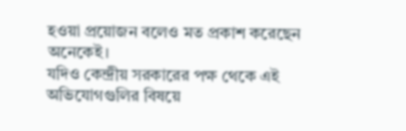হওয়া প্রয়োজন বলেও মত প্রকাশ করেছেন অনেকেই।
যদিও কেন্দ্রীয় সরকারের পক্ষ থেকে এই অভিযোগগুলির বিষয়ে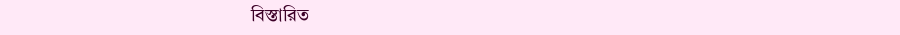বিস্তারিত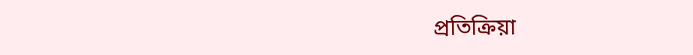প্রতিক্রিয়া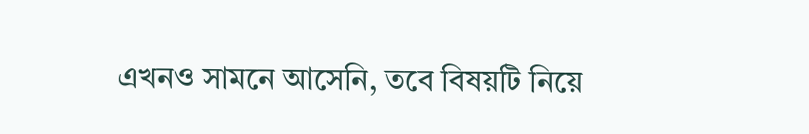এখনও সামনে আসেনি, তবে বিষয়টি নিয়ে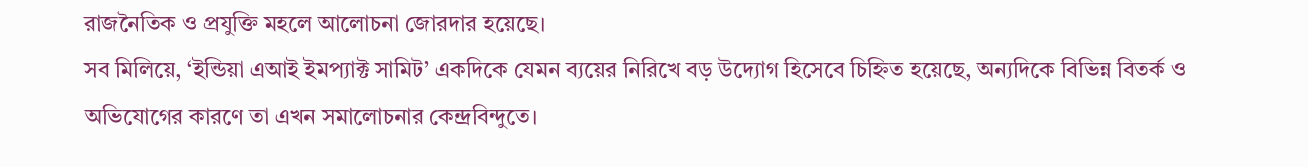রাজনৈতিক ও প্রযুক্তি মহলে আলোচনা জোরদার হয়েছে।
সব মিলিয়ে, ‘ইন্ডিয়া এআই ইমপ্যাক্ট সামিট’ একদিকে যেমন ব্যয়ের নিরিখে বড় উদ্যোগ হিসেবে চিহ্নিত হয়েছে, অন্যদিকে বিভিন্ন বিতর্ক ও অভিযোগের কারণে তা এখন সমালোচনার কেন্দ্রবিন্দুতে।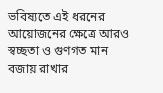ভবিষ্যতে এই ধরনের আয়োজনের ক্ষেত্রে আরও স্বচ্ছতা ও গুণগত মান বজায় রাখার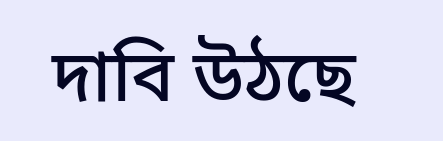দাবি উঠছে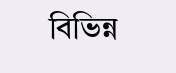বিভিন্ন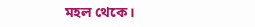মহল থেকে।